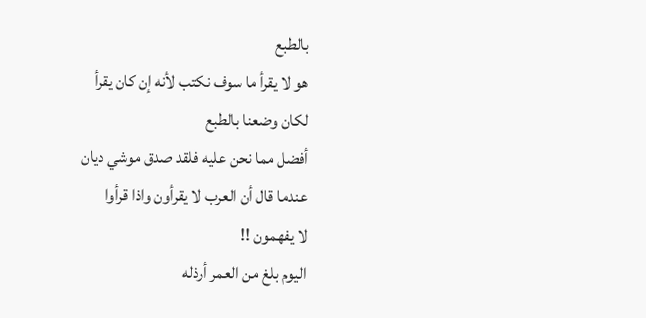بالطبع
هو لا يقرأ ما سوف نكتب لأنه إن كان يقرأ
لكان وضعنا بالطبع
أفضل مما نحن عليه فلقد صدق موشي ديان
عندما قال أن العرب لا يقرأون واذا قرأوا
لا يفهمون !!
اليوم بلغ من العمر أرذله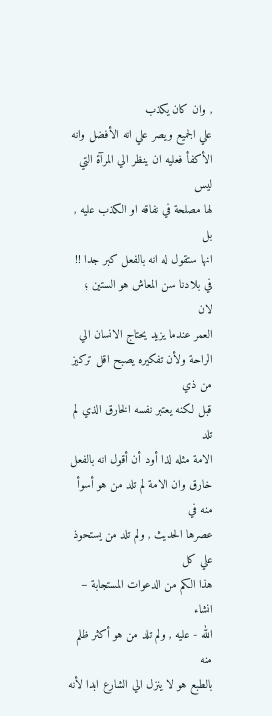, وان كان يكذب
علي الجميع ويصر علي انه الأفضل وانه
الأكفأ فعليه ان ينظر الي المرآة التي ليس
لها مصلحة في نفاقه او الكذب عليه , بل
انها ستقول له انه بالفعل كبر جدا !!
في بلادنا سن المعاش هو الستين ؛ لان
العمر عندما يزيد يحتاج الانسان الي
الراحة ولأن تفكيره يصبح اقل تركيز من ذي
قبل لكنه يعتبر نفسه الخارق الذي لم تلد
الامة مثله لذا أود أن أقول انه بالفعل
خارق وان الامة لم تلد من هو أسوأ منه في
عصرها الحديث , ولم تلد من يستحوذ علي كل
هذا الكم من الدعوات المستجابة – انشاء
الله - عليه , ولم تلد من هو أكثر ظلم منه
بالطبع هو لا ينزل الي الشارع ابدا لأنه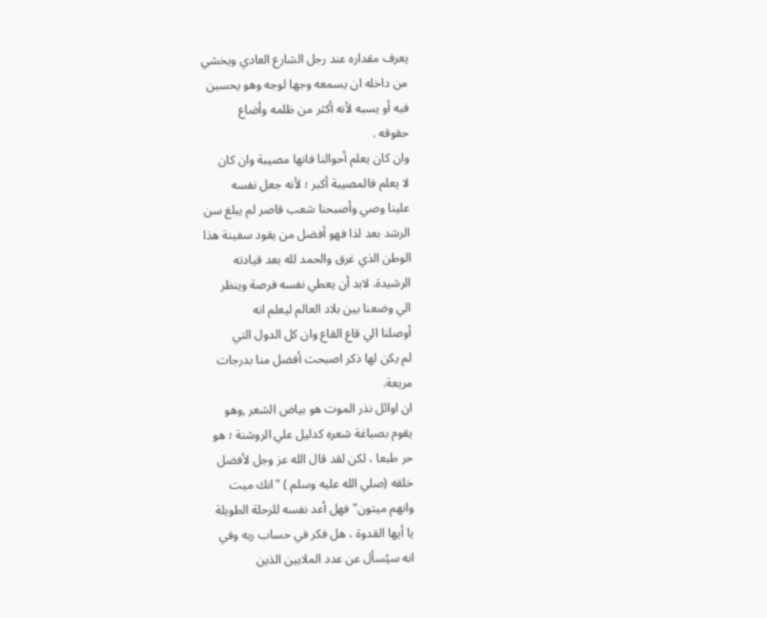يعرف مقداره عند رجل الشارع العادي ويخشي
من داخله ان يسمعه وجها لوجه وهو يحسبن
فيه أو يسبه لأنه أكثر من ظلمه وأضاع
حقوقه .
وان كان يعلم أحوالنا فانها مصيبة وان كان
لا يعلم فالمصيبة أكبر ؛ لأنه جعل نفسه
علينا وصي وأصبحنا شعب قاصر لم يبلغ سن
الرشد بعد لذا فهو أفضل من يقود سفينة هذا
الوطن الذي غرق والحمد لله بعد قيادته
الرشيدة. لابد أن يعطي نفسه فرصة وينظر
الي وضعنا بين بلاد العالم ليعلم انه
أوصلنا الي قاع القاع وان كل الدول التي
لم يكن لها ذكر اصبحت أفضل منا بدرجات
مريعة.
ان اوائل نذر الموت هو بياض الشعر ,وهو
يقوم بصباغة شعره كدليل علي الروشنة ؛ هو
حر طبعا ، لكن لقد قال الله عز وجل لأفضل
خلقه (صلي الله عليه وسلم ) "انك ميت
وانهم ميتون" فهل أعد نفسه للرحلة الطويلة
يا أيها القدوة ، هل فكر في حساب ربه وفي
انه سيُسأل عن عدد الملايين الذين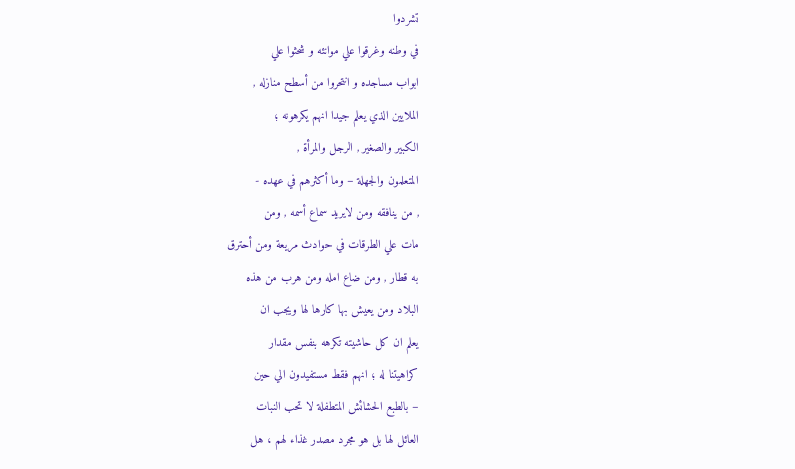تشردوا
في وطنه وغرقوا علي موانئه و شحثوا علي
ابواب مساجده و انتحروا من أسطح منازله ,
الملايين الذي يعلم جيدا انهم يكرهونه ؛
الكبير والصغير , الرجل والمرأة ,
المتعلمون والجهلة – وما أكثرهم في عهده -
, من ينافقه ومن لايريد سماع أسمه , ومن
مات علي الطرقات في حوادث مريعة ومن أحترق
به قطار , ومن ضاع امله ومن هرب من هذه
البلاد ومن يعيش بها كارها لها ويجب ان
يعلم ان كل حاشيته تكرهه بنفس مقدار
كراهيتنا له ؛ انهم فقط مستفيدون الي حين
– بالطبع الحشائش المتطفلة لا تحب النبات
العائل لها بل هو مجرد مصدر غذاء لهم ، هل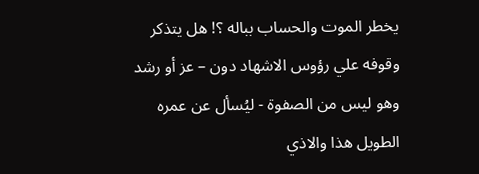يخطر الموت والحساب بباله ؟! هل يتذكر
وقوفه علي رؤوس الاشهاد دون – عز أو رشد
وهو ليس من الصفوة - ليُسأل عن عمره
الطويل هذا والاذي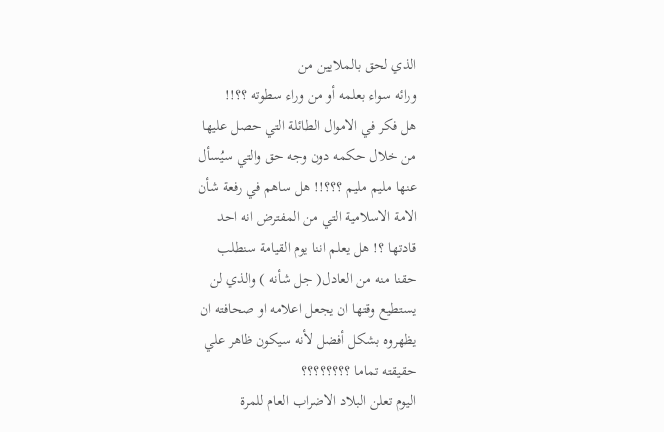الذي لحق بالملايين من
ورائه سواء بعلمه أو من وراء سطوته ؟؟!!
هل فكر في الاموال الطائلة التي حصل عليها
من خلال حكمه دون وجه حق والتي سيُسأل
عنها مليم مليم ؟؟؟!! هل ساهم في رفعة شأن
الامة الاسلامية التي من المفترض انه احد
قادتها ؟! هل يعلم اننا يوم القيامة سنطلب
حقنا منه من العادل( جل شأنه ) والذي لن
يستطيع وقتها ان يجعل اعلامه او صحافته ان
يظهروه بشكل أفضل لأنه سيكون ظاهر علي
حقيقته تماما ؟؟؟؟؟؟؟؟
اليوم تعلن البلاد الاضراب العام للمرة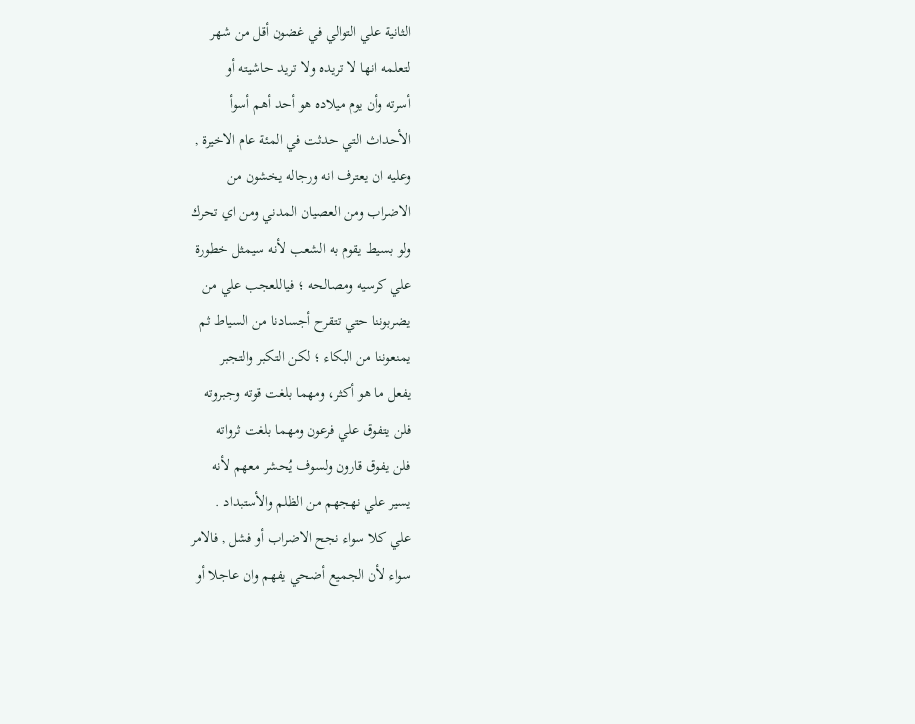الثانية علي التوالي في غضون أقل من شهر
لتعلمه انها لا تريده ولا تريد حاشيته أو
أسرته وأن يوم ميلاده هو أحد أهم أسوأ
الأحداث التي حدثت في المئة عام الاخيرة ,
وعليه ان يعترف انه ورجاله يخشون من
الاضراب ومن العصيان المدني ومن اي تحرك
ولو بسيط يقوم به الشعب لأنه سيمثل خطورة
علي كرسيه ومصالحه ؛ فياللعجب علي من
يضربوننا حتي تتقرح أجسادنا من السياط ثم
يمنعوننا من البكاء ؛ لكن التكبر والتجبر
يفعل ما هو أكثر، ومهما بلغت قوته وجبروته
فلن يتفوق علي فرعون ومهما بلغت ثرواته
فلن يفوق قارون ولسوف يُحشر معهم لأنه
يسير علي نهجهم من الظلم والأستبداد .
علي كلا سواء نجح الاضراب أو فشل , فالامر
سواء لأن الجميع أضحي يفهم وان عاجلا أو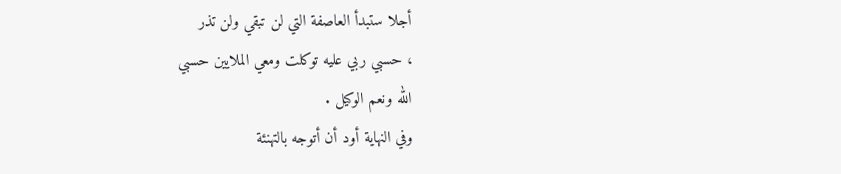أجلا ستبدأ العاصفة التي لن تبقي ولن تذر
، حسبي ربي عليه توكلت ومعي الملايين حسبي
الله ونعم الوكيل .
وفي النهاية أود أن أتوجه بالتهنئة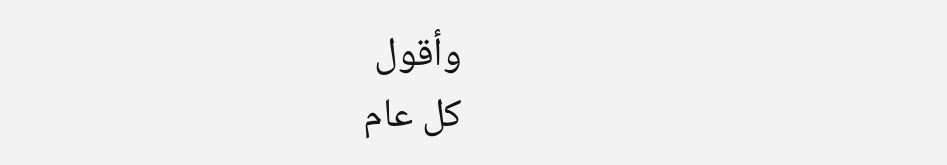وأقول
كل عام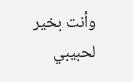وأنت بخير لحبيبي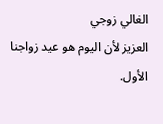الغالي زوجي
العزيز لأن اليوم هو عيد زواجنا الأول.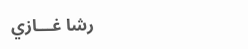رشا غـــازي